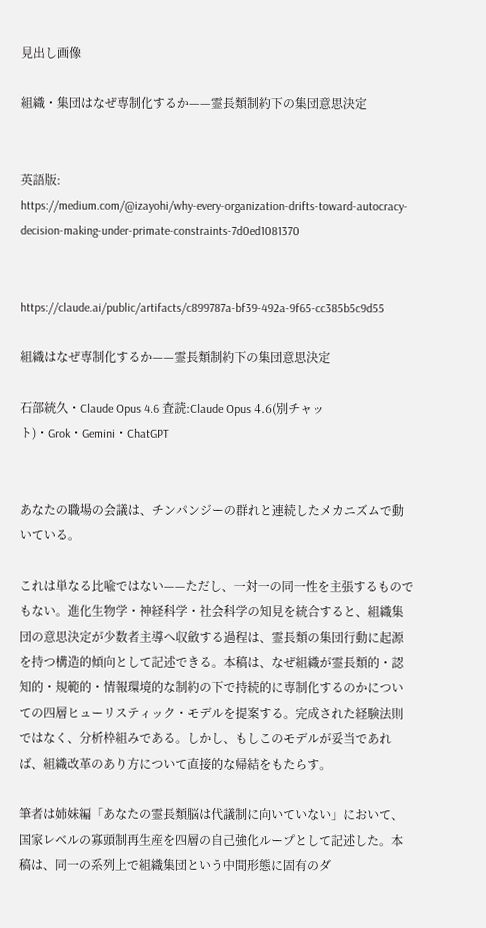見出し画像

組織・集団はなぜ専制化するか——霊長類制約下の集団意思決定


英語版:
https://medium.com/@izayohi/why-every-organization-drifts-toward-autocracy-decision-making-under-primate-constraints-7d0ed1081370


https://claude.ai/public/artifacts/c899787a-bf39-492a-9f65-cc385b5c9d55

組織はなぜ専制化するか——霊長類制約下の集団意思決定

石部統久・Claude Opus 4.6 査読:Claude Opus 4.6(別チャット)・Grok・Gemini・ChatGPT


あなたの職場の会議は、チンパンジーの群れと連続したメカニズムで動いている。

これは単なる比喩ではない——ただし、一対一の同一性を主張するものでもない。進化生物学・神経科学・社会科学の知見を統合すると、組織集団の意思決定が少数者主導へ収斂する過程は、霊長類の集団行動に起源を持つ構造的傾向として記述できる。本稿は、なぜ組織が霊長類的・認知的・規範的・情報環境的な制約の下で持続的に専制化するのかについての四層ヒューリスティック・モデルを提案する。完成された経験法則ではなく、分析枠組みである。しかし、もしこのモデルが妥当であれば、組織改革のあり方について直接的な帰結をもたらす。

筆者は姉妹編「あなたの霊長類脳は代議制に向いていない」において、国家レベルの寡頭制再生産を四層の自己強化ループとして記述した。本稿は、同一の系列上で組織集団という中間形態に固有のダ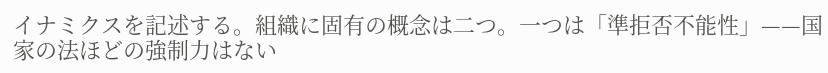イナミクスを記述する。組織に固有の概念は二つ。一つは「準拒否不能性」——国家の法ほどの強制力はない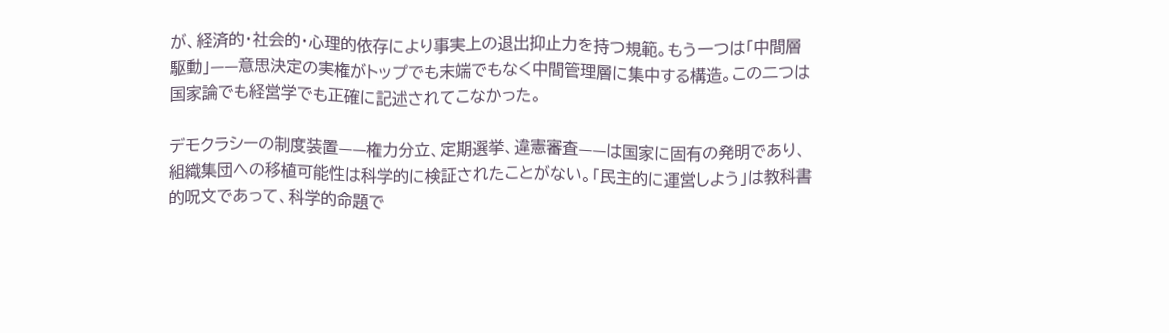が、経済的・社会的・心理的依存により事実上の退出抑止力を持つ規範。もう一つは「中間層駆動」——意思決定の実権がトップでも末端でもなく中間管理層に集中する構造。この二つは国家論でも経営学でも正確に記述されてこなかった。

デモクラシーの制度装置——権力分立、定期選挙、違憲審査——は国家に固有の発明であり、組織集団への移植可能性は科学的に検証されたことがない。「民主的に運営しよう」は教科書的呪文であって、科学的命題で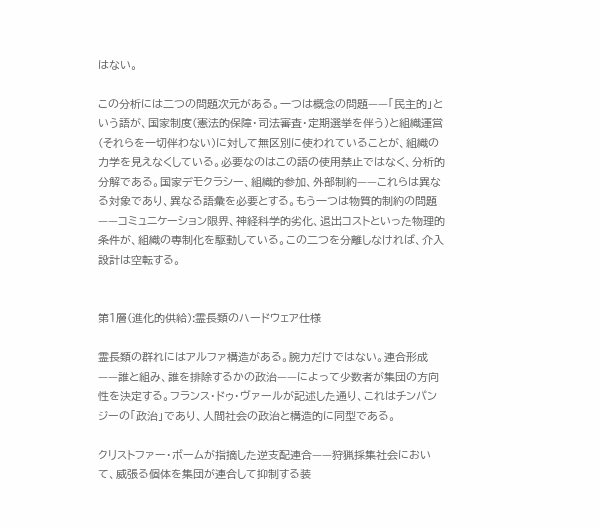はない。

この分析には二つの問題次元がある。一つは概念の問題——「民主的」という語が、国家制度(憲法的保障・司法審査・定期選挙を伴う)と組織運営(それらを一切伴わない)に対して無区別に使われていることが、組織の力学を見えなくしている。必要なのはこの語の使用禁止ではなく、分析的分解である。国家デモクラシー、組織的参加、外部制約——これらは異なる対象であり、異なる語彙を必要とする。もう一つは物質的制約の問題——コミュニケーション限界、神経科学的劣化、退出コストといった物理的条件が、組織の専制化を駆動している。この二つを分離しなければ、介入設計は空転する。


第1層(進化的供給):霊長類のハードウェア仕様

霊長類の群れにはアルファ構造がある。腕力だけではない。連合形成——誰と組み、誰を排除するかの政治——によって少数者が集団の方向性を決定する。フランス・ドゥ・ヴァールが記述した通り、これはチンパンジーの「政治」であり、人間社会の政治と構造的に同型である。

クリストファー・ボームが指摘した逆支配連合——狩猟採集社会において、威張る個体を集団が連合して抑制する装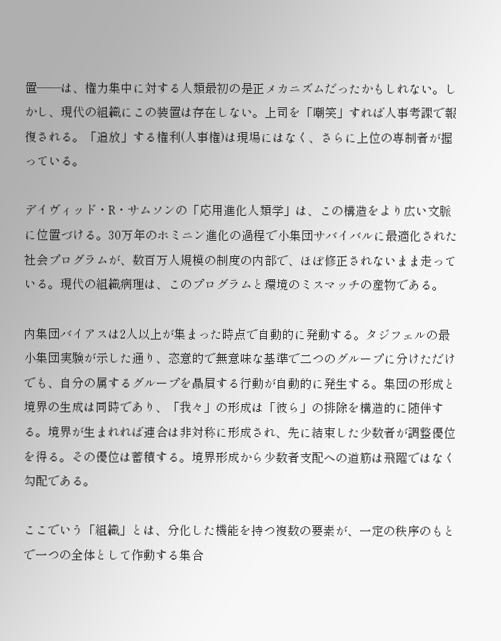置——は、権力集中に対する人類最初の是正メカニズムだったかもしれない。しかし、現代の組織にこの装置は存在しない。上司を「嘲笑」すれば人事考課で報復される。「追放」する権利(人事権)は現場にはなく、さらに上位の専制者が握っている。

デイヴィッド・R・サムソンの「応用進化人類学」は、この構造をより広い文脈に位置づける。30万年のホミニン進化の過程で小集団サバイバルに最適化された社会プログラムが、数百万人規模の制度の内部で、ほぼ修正されないまま走っている。現代の組織病理は、このプログラムと環境のミスマッチの産物である。

内集団バイアスは2人以上が集まった時点で自動的に発動する。タジフェルの最小集団実験が示した通り、恣意的で無意味な基準で二つのグループに分けただけでも、自分の属するグループを贔屓する行動が自動的に発生する。集団の形成と境界の生成は同時であり、「我々」の形成は「彼ら」の排除を構造的に随伴する。境界が生まれれば連合は非対称に形成され、先に結束した少数者が調整優位を得る。その優位は蓄積する。境界形成から少数者支配への道筋は飛躍ではなく勾配である。

ここでいう「組織」とは、分化した機能を持つ複数の要素が、一定の秩序のもとで一つの全体として作動する集合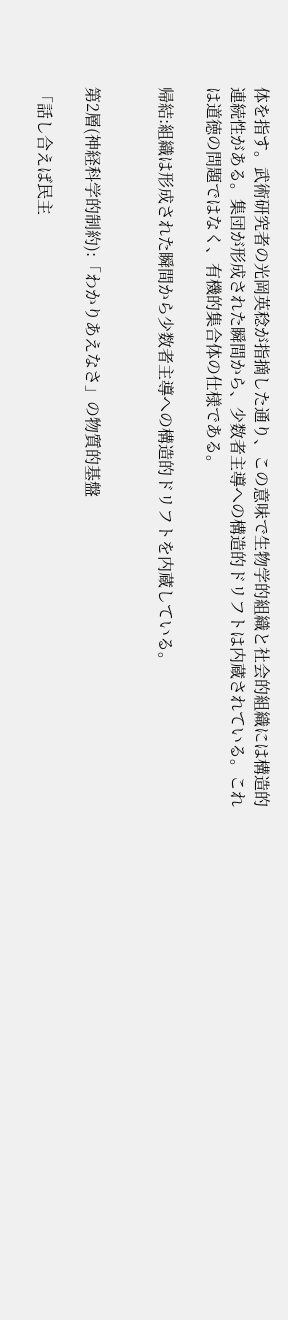体を指す。武術研究者の光岡英稔が指摘した通り、この意味で生物学的組織と社会的組織には構造的連続性がある。集団が形成された瞬間から、少数者主導への構造的ドリフトは内蔵されている。これは道徳の問題ではなく、有機的集合体の仕様である。

帰結:組織は形成された瞬間から少数者主導への構造的ドリフトを内蔵している。


第2層(神経科学的制約):「わかりあえなさ」の物質的基盤

「話し合えば民主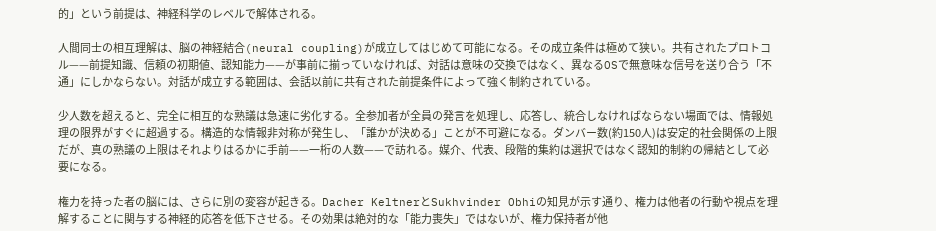的」という前提は、神経科学のレベルで解体される。

人間同士の相互理解は、脳の神経結合(neural coupling)が成立してはじめて可能になる。その成立条件は極めて狭い。共有されたプロトコル——前提知識、信頼の初期値、認知能力——が事前に揃っていなければ、対話は意味の交換ではなく、異なるOSで無意味な信号を送り合う「不通」にしかならない。対話が成立する範囲は、会話以前に共有された前提条件によって強く制約されている。

少人数を超えると、完全に相互的な熟議は急速に劣化する。全参加者が全員の発言を処理し、応答し、統合しなければならない場面では、情報処理の限界がすぐに超過する。構造的な情報非対称が発生し、「誰かが決める」ことが不可避になる。ダンバー数(約150人)は安定的社会関係の上限だが、真の熟議の上限はそれよりはるかに手前——一桁の人数——で訪れる。媒介、代表、段階的集約は選択ではなく認知的制約の帰結として必要になる。

権力を持った者の脳には、さらに別の変容が起きる。Dacher KeltnerとSukhvinder Obhiの知見が示す通り、権力は他者の行動や視点を理解することに関与する神経的応答を低下させる。その効果は絶対的な「能力喪失」ではないが、権力保持者が他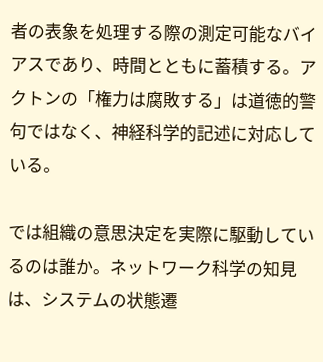者の表象を処理する際の測定可能なバイアスであり、時間とともに蓄積する。アクトンの「権力は腐敗する」は道徳的警句ではなく、神経科学的記述に対応している。

では組織の意思決定を実際に駆動しているのは誰か。ネットワーク科学の知見は、システムの状態遷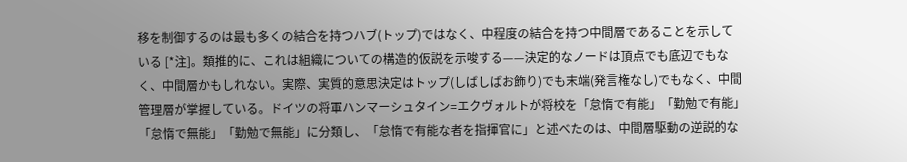移を制御するのは最も多くの結合を持つハブ(トップ)ではなく、中程度の結合を持つ中間層であることを示している [*注]。類推的に、これは組織についての構造的仮説を示唆する——決定的なノードは頂点でも底辺でもなく、中間層かもしれない。実際、実質的意思決定はトップ(しばしばお飾り)でも末端(発言権なし)でもなく、中間管理層が掌握している。ドイツの将軍ハンマーシュタイン=エクヴォルトが将校を「怠惰で有能」「勤勉で有能」「怠惰で無能」「勤勉で無能」に分類し、「怠惰で有能な者を指揮官に」と述べたのは、中間層駆動の逆説的な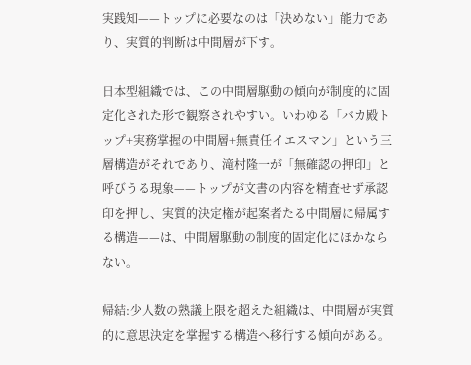実践知——トップに必要なのは「決めない」能力であり、実質的判断は中間層が下す。

日本型組織では、この中間層駆動の傾向が制度的に固定化された形で観察されやすい。いわゆる「バカ殿トップ+実務掌握の中間層+無責任イエスマン」という三層構造がそれであり、滝村隆一が「無確認の押印」と呼びうる現象——トップが文書の内容を精査せず承認印を押し、実質的決定権が起案者たる中間層に帰属する構造——は、中間層駆動の制度的固定化にほかならない。

帰結:少人数の熟議上限を超えた組織は、中間層が実質的に意思決定を掌握する構造へ移行する傾向がある。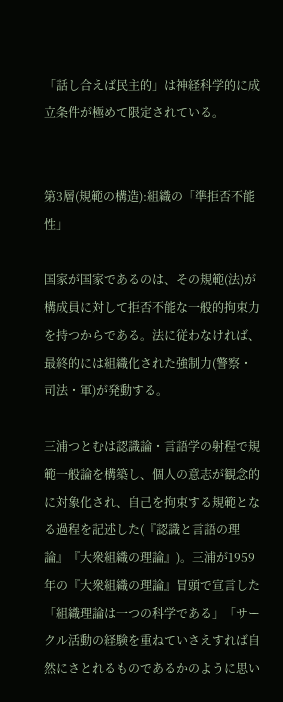「話し合えば民主的」は神経科学的に成立条件が極めて限定されている。


第3層(規範の構造):組織の「準拒否不能性」

国家が国家であるのは、その規範(法)が構成員に対して拒否不能な一般的拘束力を持つからである。法に従わなければ、最終的には組織化された強制力(警察・司法・軍)が発動する。

三浦つとむは認識論・言語学の射程で規範一般論を構築し、個人の意志が観念的に対象化され、自己を拘束する規範となる過程を記述した(『認識と言語の理論』『大衆組織の理論』)。三浦が1959年の『大衆組織の理論』冒頭で宣言した「組織理論は一つの科学である」「サークル活動の経験を重ねていさえすれば自然にさとれるものであるかのように思い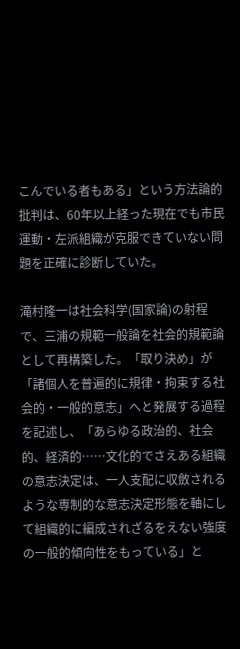こんでいる者もある」という方法論的批判は、60年以上経った現在でも市民運動・左派組織が克服できていない問題を正確に診断していた。

滝村隆一は社会科学(国家論)の射程で、三浦の規範一般論を社会的規範論として再構築した。「取り決め」が「諸個人を普遍的に規律・拘束する社会的・一般的意志」へと発展する過程を記述し、「あらゆる政治的、社会的、経済的……文化的でさえある組織の意志決定は、一人支配に収斂されるような専制的な意志決定形態を軸にして組織的に編成されざるをえない強度の一般的傾向性をもっている」と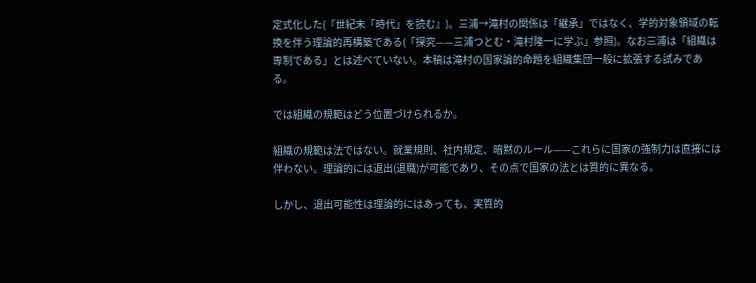定式化した(『世紀末「時代」を読む』)。三浦→滝村の関係は「継承」ではなく、学的対象領域の転換を伴う理論的再構築である(「探究——三浦つとむ・滝村隆一に学ぶ」参照)。なお三浦は「組織は専制である」とは述べていない。本稿は滝村の国家論的命題を組織集団一般に拡張する試みである。

では組織の規範はどう位置づけられるか。

組織の規範は法ではない。就業規則、社内規定、暗黙のルール——これらに国家の強制力は直接には伴わない。理論的には退出(退職)が可能であり、その点で国家の法とは質的に異なる。

しかし、退出可能性は理論的にはあっても、実質的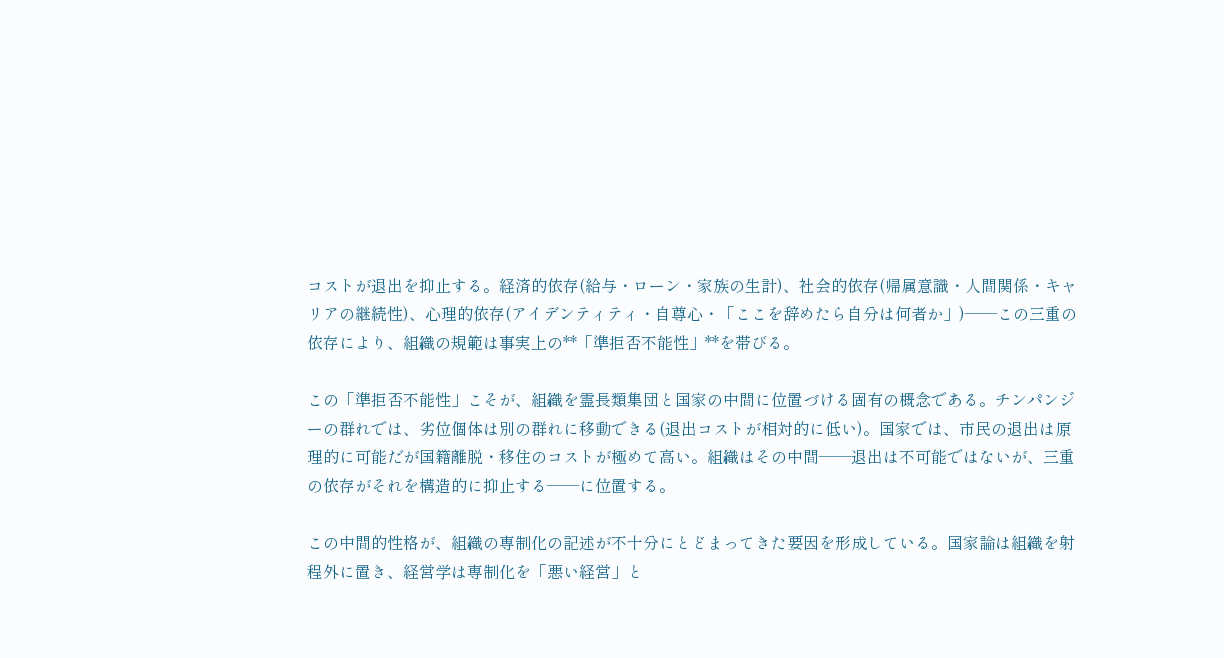コストが退出を抑止する。経済的依存(給与・ローン・家族の生計)、社会的依存(帰属意識・人間関係・キャリアの継続性)、心理的依存(アイデンティティ・自尊心・「ここを辞めたら自分は何者か」)——この三重の依存により、組織の規範は事実上の**「準拒否不能性」**を帯びる。

この「準拒否不能性」こそが、組織を霊長類集団と国家の中間に位置づける固有の概念である。チンパンジーの群れでは、劣位個体は別の群れに移動できる(退出コストが相対的に低い)。国家では、市民の退出は原理的に可能だが国籍離脱・移住のコストが極めて高い。組織はその中間——退出は不可能ではないが、三重の依存がそれを構造的に抑止する——に位置する。

この中間的性格が、組織の専制化の記述が不十分にとどまってきた要因を形成している。国家論は組織を射程外に置き、経営学は専制化を「悪い経営」と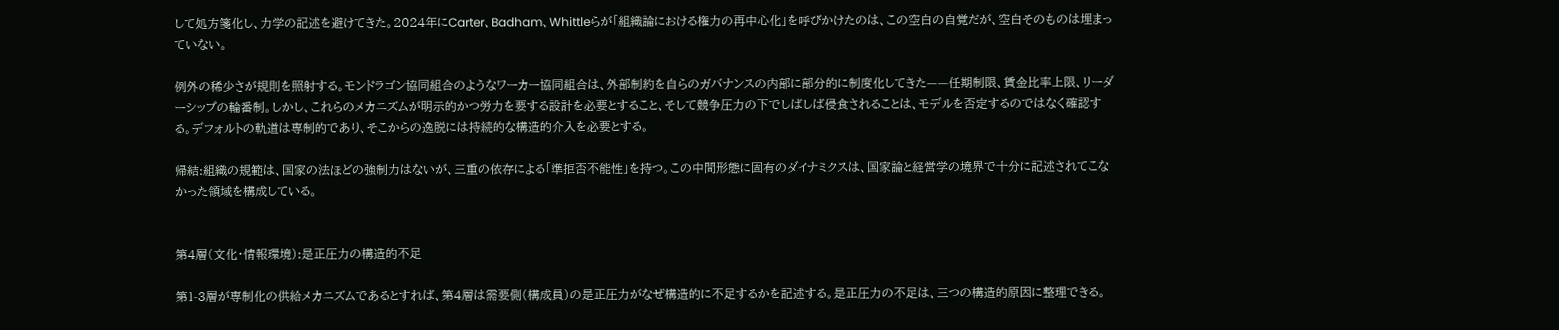して処方箋化し、力学の記述を避けてきた。2024年にCarter、Badham、Whittleらが「組織論における権力の再中心化」を呼びかけたのは、この空白の自覚だが、空白そのものは埋まっていない。

例外の稀少さが規則を照射する。モンドラゴン協同組合のようなワーカー協同組合は、外部制約を自らのガバナンスの内部に部分的に制度化してきた——任期制限、賃金比率上限、リーダーシップの輪番制。しかし、これらのメカニズムが明示的かつ労力を要する設計を必要とすること、そして競争圧力の下でしばしば侵食されることは、モデルを否定するのではなく確認する。デフォルトの軌道は専制的であり、そこからの逸脱には持続的な構造的介入を必要とする。

帰結:組織の規範は、国家の法ほどの強制力はないが、三重の依存による「準拒否不能性」を持つ。この中間形態に固有のダイナミクスは、国家論と経営学の境界で十分に記述されてこなかった領域を構成している。


第4層(文化・情報環境):是正圧力の構造的不足

第1-3層が専制化の供給メカニズムであるとすれば、第4層は需要側(構成員)の是正圧力がなぜ構造的に不足するかを記述する。是正圧力の不足は、三つの構造的原因に整理できる。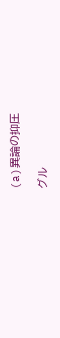(a)異論の抑圧

グル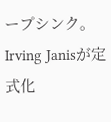ープシンク。Irving Janisが定式化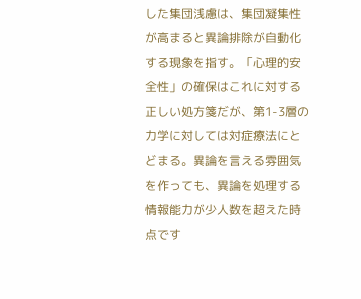した集団浅慮は、集団凝集性が高まると異論排除が自動化する現象を指す。「心理的安全性」の確保はこれに対する正しい処方箋だが、第1-3層の力学に対しては対症療法にとどまる。異論を言える雰囲気を作っても、異論を処理する情報能力が少人数を超えた時点です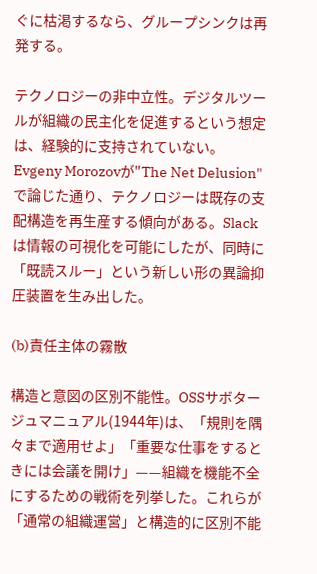ぐに枯渇するなら、グループシンクは再発する。

テクノロジーの非中立性。デジタルツールが組織の民主化を促進するという想定は、経験的に支持されていない。Evgeny Morozovが"The Net Delusion"で論じた通り、テクノロジーは既存の支配構造を再生産する傾向がある。Slackは情報の可視化を可能にしたが、同時に「既読スルー」という新しい形の異論抑圧装置を生み出した。

(b)責任主体の霧散

構造と意図の区別不能性。OSSサボタージュマニュアル(1944年)は、「規則を隅々まで適用せよ」「重要な仕事をするときには会議を開け」——組織を機能不全にするための戦術を列挙した。これらが「通常の組織運営」と構造的に区別不能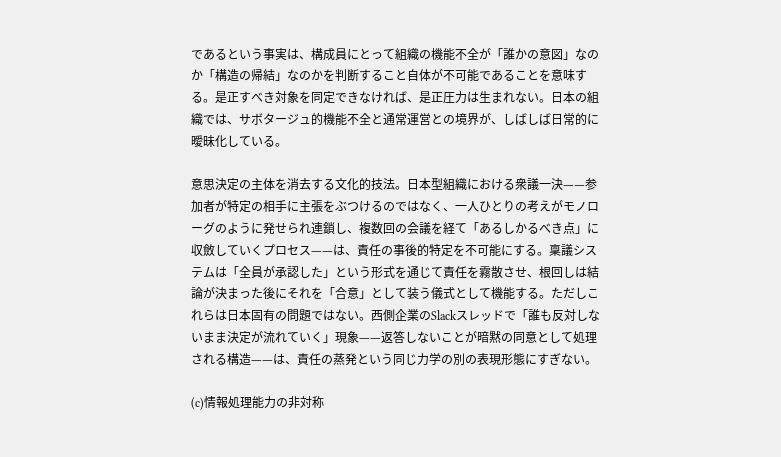であるという事実は、構成員にとって組織の機能不全が「誰かの意図」なのか「構造の帰結」なのかを判断すること自体が不可能であることを意味する。是正すべき対象を同定できなければ、是正圧力は生まれない。日本の組織では、サボタージュ的機能不全と通常運営との境界が、しばしば日常的に曖昧化している。

意思決定の主体を消去する文化的技法。日本型組織における衆議一決——参加者が特定の相手に主張をぶつけるのではなく、一人ひとりの考えがモノローグのように発せられ連鎖し、複数回の会議を経て「あるしかるべき点」に収斂していくプロセス——は、責任の事後的特定を不可能にする。稟議システムは「全員が承認した」という形式を通じて責任を霧散させ、根回しは結論が決まった後にそれを「合意」として装う儀式として機能する。ただしこれらは日本固有の問題ではない。西側企業のSlackスレッドで「誰も反対しないまま決定が流れていく」現象——返答しないことが暗黙の同意として処理される構造——は、責任の蒸発という同じ力学の別の表現形態にすぎない。

(c)情報処理能力の非対称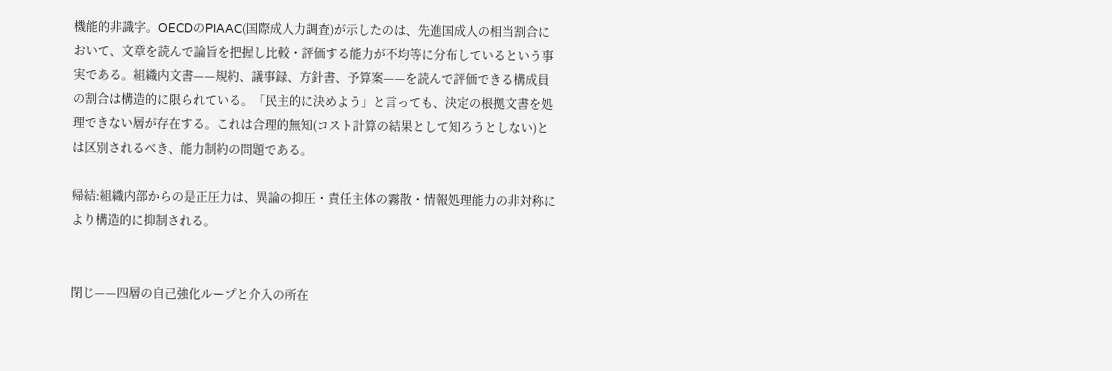機能的非識字。OECDのPIAAC(国際成人力調査)が示したのは、先進国成人の相当割合において、文章を読んで論旨を把握し比較・評価する能力が不均等に分布しているという事実である。組織内文書——規約、議事録、方針書、予算案——を読んで評価できる構成員の割合は構造的に限られている。「民主的に決めよう」と言っても、決定の根拠文書を処理できない層が存在する。これは合理的無知(コスト計算の結果として知ろうとしない)とは区別されるべき、能力制約の問題である。

帰結:組織内部からの是正圧力は、異論の抑圧・責任主体の霧散・情報処理能力の非対称により構造的に抑制される。


閉じ——四層の自己強化ループと介入の所在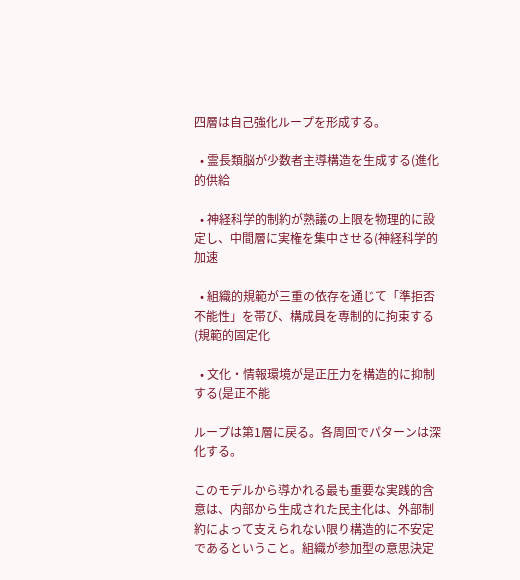四層は自己強化ループを形成する。

  • 霊長類脳が少数者主導構造を生成する(進化的供給

  • 神経科学的制約が熟議の上限を物理的に設定し、中間層に実権を集中させる(神経科学的加速

  • 組織的規範が三重の依存を通じて「準拒否不能性」を帯び、構成員を専制的に拘束する(規範的固定化

  • 文化・情報環境が是正圧力を構造的に抑制する(是正不能

ループは第1層に戻る。各周回でパターンは深化する。

このモデルから導かれる最も重要な実践的含意は、内部から生成された民主化は、外部制約によって支えられない限り構造的に不安定であるということ。組織が参加型の意思決定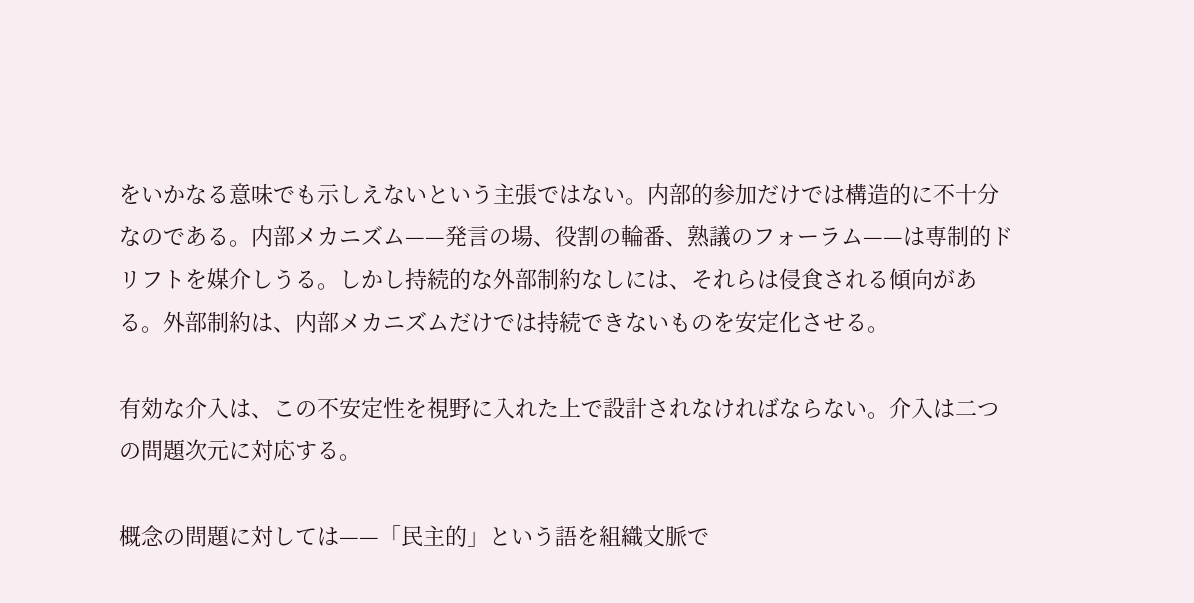をいかなる意味でも示しえないという主張ではない。内部的参加だけでは構造的に不十分なのである。内部メカニズム——発言の場、役割の輪番、熟議のフォーラム——は専制的ドリフトを媒介しうる。しかし持続的な外部制約なしには、それらは侵食される傾向がある。外部制約は、内部メカニズムだけでは持続できないものを安定化させる。

有効な介入は、この不安定性を視野に入れた上で設計されなければならない。介入は二つの問題次元に対応する。

概念の問題に対しては——「民主的」という語を組織文脈で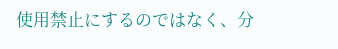使用禁止にするのではなく、分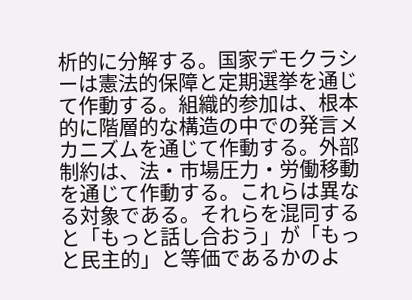析的に分解する。国家デモクラシーは憲法的保障と定期選挙を通じて作動する。組織的参加は、根本的に階層的な構造の中での発言メカニズムを通じて作動する。外部制約は、法・市場圧力・労働移動を通じて作動する。これらは異なる対象である。それらを混同すると「もっと話し合おう」が「もっと民主的」と等価であるかのよ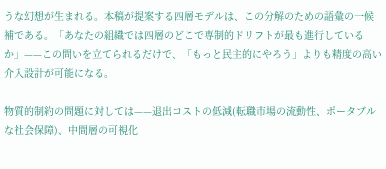うな幻想が生まれる。本稿が提案する四層モデルは、この分解のための語彙の一候補である。「あなたの組織では四層のどこで専制的ドリフトが最も進行しているか」——この問いを立てられるだけで、「もっと民主的にやろう」よりも精度の高い介入設計が可能になる。

物質的制約の問題に対しては——退出コストの低減(転職市場の流動性、ポータブルな社会保障)、中間層の可視化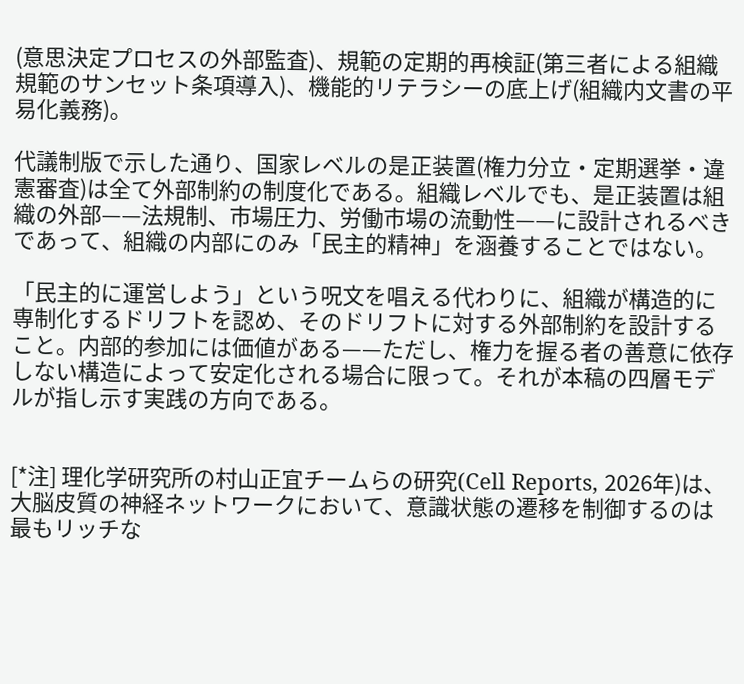(意思決定プロセスの外部監査)、規範の定期的再検証(第三者による組織規範のサンセット条項導入)、機能的リテラシーの底上げ(組織内文書の平易化義務)。

代議制版で示した通り、国家レベルの是正装置(権力分立・定期選挙・違憲審査)は全て外部制約の制度化である。組織レベルでも、是正装置は組織の外部——法規制、市場圧力、労働市場の流動性——に設計されるべきであって、組織の内部にのみ「民主的精神」を涵養することではない。

「民主的に運営しよう」という呪文を唱える代わりに、組織が構造的に専制化するドリフトを認め、そのドリフトに対する外部制約を設計すること。内部的参加には価値がある——ただし、権力を握る者の善意に依存しない構造によって安定化される場合に限って。それが本稿の四層モデルが指し示す実践の方向である。


[*注] 理化学研究所の村山正宜チームらの研究(Cell Reports, 2026年)は、大脳皮質の神経ネットワークにおいて、意識状態の遷移を制御するのは最もリッチな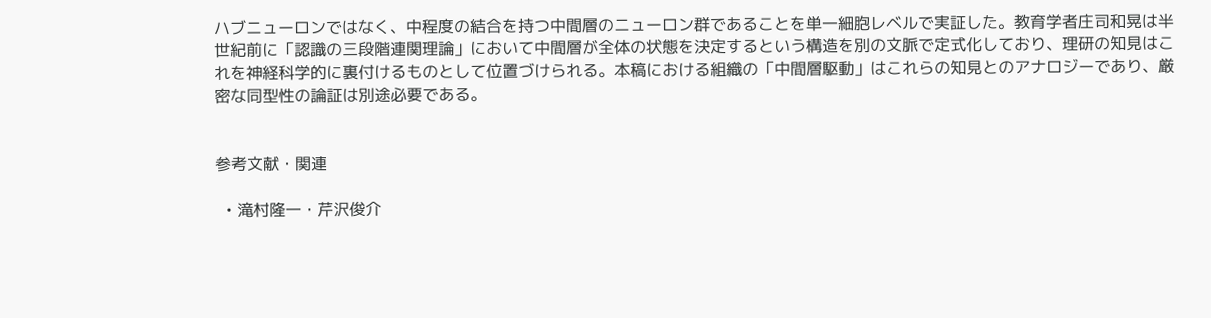ハブニューロンではなく、中程度の結合を持つ中間層のニューロン群であることを単一細胞レベルで実証した。教育学者庄司和晃は半世紀前に「認識の三段階連関理論」において中間層が全体の状態を決定するという構造を別の文脈で定式化しており、理研の知見はこれを神経科学的に裏付けるものとして位置づけられる。本稿における組織の「中間層駆動」はこれらの知見とのアナロジーであり、厳密な同型性の論証は別途必要である。


参考文献・関連

  • 滝村隆一・芹沢俊介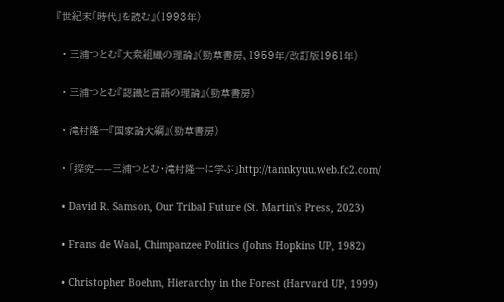『世紀末「時代」を読む』(1993年)

  • 三浦つとむ『大衆組織の理論』(勁草書房、1959年/改訂版1961年)

  • 三浦つとむ『認識と言語の理論』(勁草書房)

  • 滝村隆一『国家論大綱』(勁草書房)

  • 「探究——三浦つとむ・滝村隆一に学ぶ」http://tannkyuu.web.fc2.com/

  • David R. Samson, Our Tribal Future (St. Martin's Press, 2023)

  • Frans de Waal, Chimpanzee Politics (Johns Hopkins UP, 1982)

  • Christopher Boehm, Hierarchy in the Forest (Harvard UP, 1999)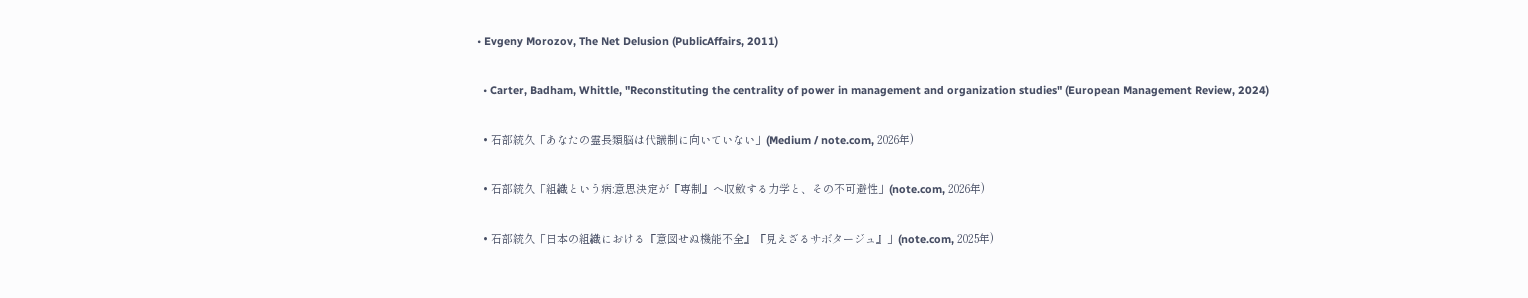• Evgeny Morozov, The Net Delusion (PublicAffairs, 2011)

  • Carter, Badham, Whittle, "Reconstituting the centrality of power in management and organization studies" (European Management Review, 2024)

  • 石部統久「あなたの霊長類脳は代議制に向いていない」(Medium / note.com, 2026年)

  • 石部統久「組織という病:意思決定が『専制』へ収斂する力学と、その不可避性」(note.com, 2026年)

  • 石部統久「日本の組織における『意図せぬ機能不全』『見えざるサボタージュ』」(note.com, 2025年)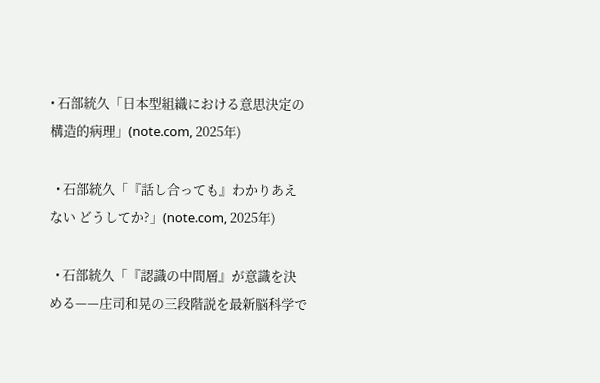• 石部統久「日本型組織における意思決定の構造的病理」(note.com, 2025年)

  • 石部統久「『話し合っても』わかりあえない どうしてか?」(note.com, 2025年)

  • 石部統久「『認識の中間層』が意識を決める——庄司和晃の三段階説を最新脳科学で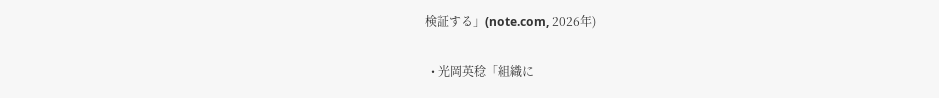検証する」(note.com, 2026年)

  • 光岡英稔「組織に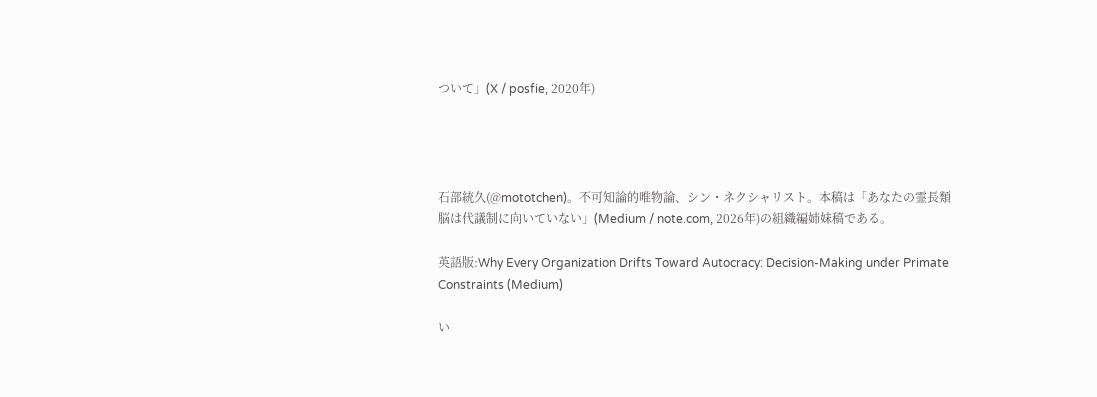ついて」(X / posfie, 2020年)




石部統久(@mototchen)。不可知論的唯物論、シン・ネクシャリスト。本稿は「あなたの霊長類脳は代議制に向いていない」(Medium / note.com, 2026年)の組織編姉妹稿である。

英語版:Why Every Organization Drifts Toward Autocracy: Decision-Making under Primate Constraints (Medium)

い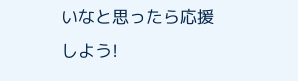いなと思ったら応援しよう!